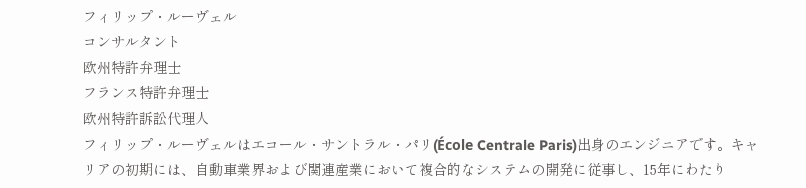フィリップ・ルーヴェル
コンサルタント
欧州特許弁理士
フランス特許弁理士
欧州特許訴訟代理人
フィリップ・ルーヴェルはエコール・サントラル・パリ(École Centrale Paris)出身のエンジニアです。キャリアの初期には、自動車業界および関連産業において複合的なシステムの開発に従事し、15年にわたり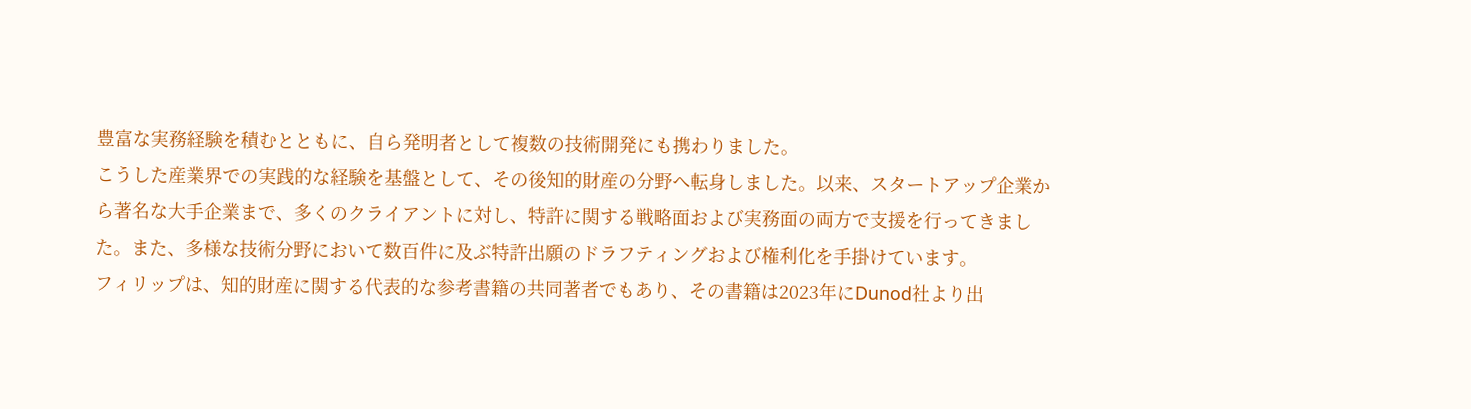豊富な実務経験を積むとともに、自ら発明者として複数の技術開発にも携わりました。
こうした産業界での実践的な経験を基盤として、その後知的財産の分野へ転身しました。以来、スタートアップ企業から著名な大手企業まで、多くのクライアントに対し、特許に関する戦略面および実務面の両方で支援を行ってきました。また、多様な技術分野において数百件に及ぶ特許出願のドラフティングおよび権利化を手掛けています。
フィリップは、知的財産に関する代表的な参考書籍の共同著者でもあり、その書籍は2023年にDunod社より出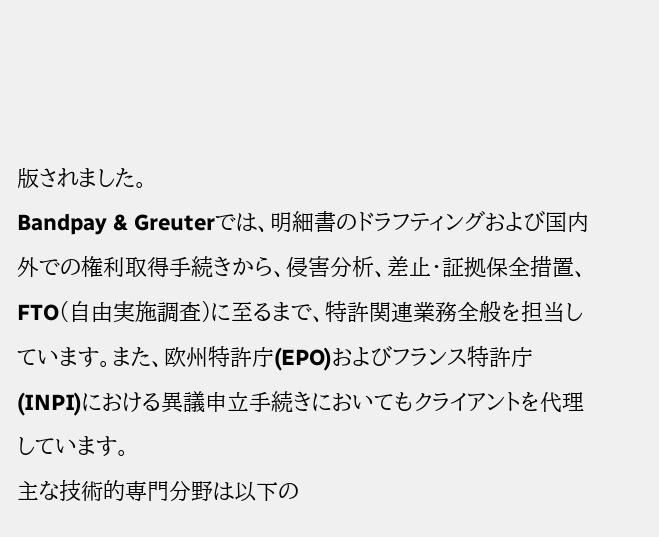版されました。
Bandpay & Greuterでは、明細書のドラフティングおよび国内外での権利取得手続きから、侵害分析、差止・証拠保全措置、FTO(自由実施調査)に至るまで、特許関連業務全般を担当しています。また、欧州特許庁(EPO)およびフランス特許庁(INPI)における異議申立手続きにおいてもクライアントを代理しています。
主な技術的専門分野は以下の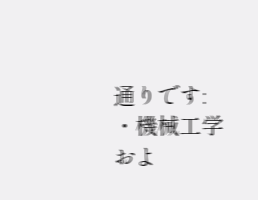通りです:
・機械工学およ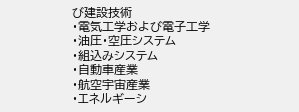び建設技術
・電気工学および電子工学
・油圧・空圧システム
・組込みシステム
・自動車産業
・航空宇宙産業
・エネルギーシ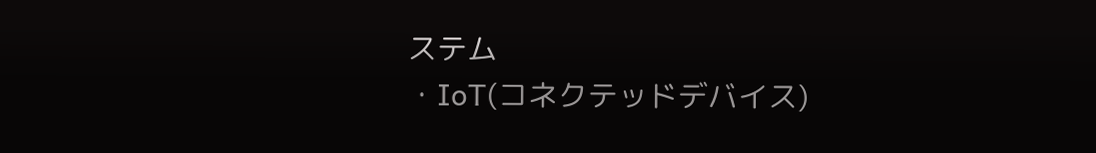ステム
・IoT(コネクテッドデバイス)